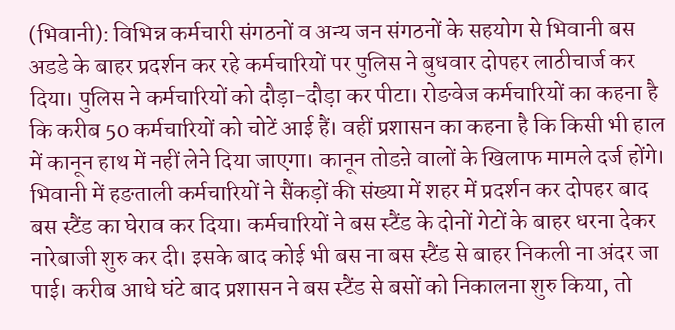(भिवानी): विभिन्न कर्मचारी संगठनों व अन्य जन संगठनों के सहयोग से भिवानी बस अडडे के बाहर प्रदर्शन कर रहे कर्मचारियों पर पुलिस ने बुधवार दोपहर लाठीचार्ज कर दिया। पुलिस ने कर्मचारियों को दौड़ा-दौड़ा कर पीटा। रोङवेज कर्मचारियों का कहना है कि करीब 50 कर्मचारियों को चोटें आई हैं। वहीं प्रशासन का कहना है कि किसी भी हाल में कानून हाथ में नहीं लेने दिया जाएगा। कानून तोडऩे वालों के खिलाफ मामले दर्ज होंगे।
भिवानी में हङताली कर्मचारियों ने सैंकड़ों की संख्या में शहर में प्रदर्शन कर दोपहर बाद बस स्टैंड का घेराव कर दिया। कर्मचारियों ने बस स्टैंड के दोनों गेटों के बाहर धरना देकर नारेबाजी शुरु कर दी। इसके बाद कोई भी बस ना बस स्टैंड से बाहर निकली ना अंदर जा पाई। करीब आधे घंटे बाद प्रशासन ने बस स्टैंड से बसों को निकालना शुरु किया, तो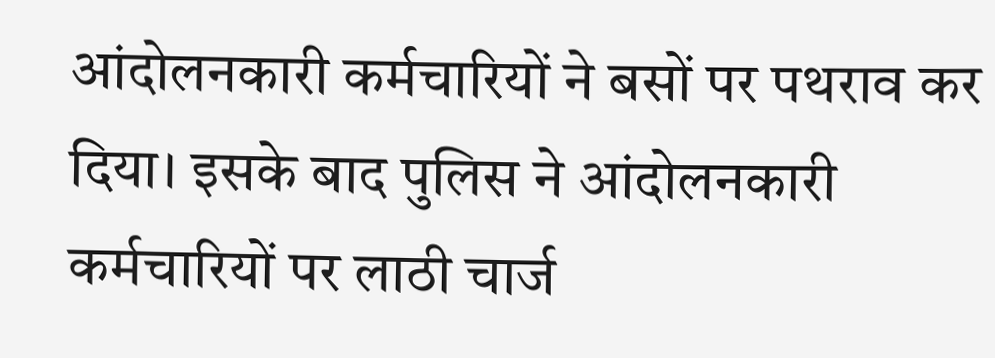आंदोलनकारी कर्मचारियों ने बसों पर पथराव कर दिया। इसके बाद पुलिस ने आंदोलनकारी कर्मचारियों पर लाठी चार्ज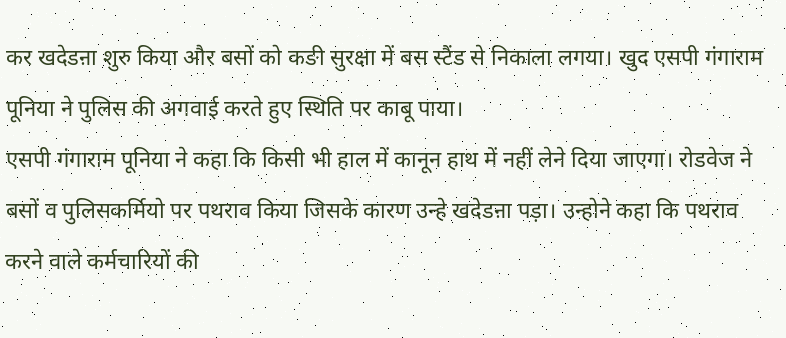कर खदेडऩा शुरु किया और बसों को कङी सुरक्षा में बस स्टैंड से निकाला लगया। खुद एसपी गंगाराम पूनिया ने पुलिस की अगवाई करते हुए स्थिति पर काबू पाया।
एसपी गंगाराम पूनिया ने कहा कि किसी भी हाल में कानून हाथ में नहीं लेने दिया जाएगा। रोडवेज ने बसों व पुलिसकर्मियो पर पथराव किया जिसके कारण उन्हे खदेडऩा पड़ा। उन्होने कहा कि पथराव करने वाले कर्मचारियों की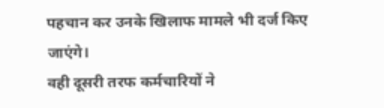पहचान कर उनके खिलाफ मामले भी दर्ज किए जाएंगे।
वही दूसरी तरफ कर्मचारियों ने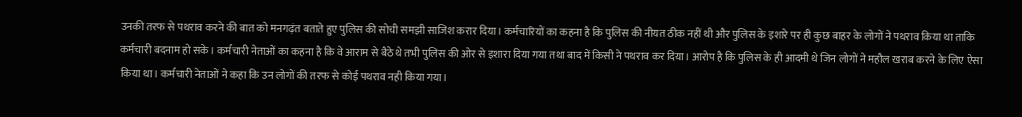उनकी तरफ से पथराव करने की बात को मनगढ़ंत बताते हुए पुलिस की सोची समझी साजिश करार दिया। कर्मचारियों का कहना है कि पुलिस की नीयत ठीक नहीं थी और पुलिस के इशारे पर ही कुछ बाहर के लोगों ने पथराव किया था ताकि कर्मचारी बदनाम हो सके। कर्मचारी नेताओं का कहना है कि वे आराम से बैठे थे तभी पुलिस की ओर से इशारा दिया गया तथा बाद में किसी ने पथराव कर दिया। आरोप है कि पुलिस के ही आदमी थे जिन लोगों ने महौल खराब करने के लिए ऐसा किया था। कर्मचारी नेताओं ने कहा कि उन लोगों की तरफ से कोई पथराव नही किया गया।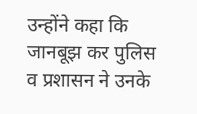उन्होंने कहा कि जानबूझ कर पुलिस व प्रशासन ने उनके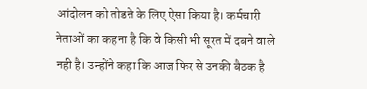आंदोलन को तोडऩे के लिए ऐसा किया है। कर्मचारी नेताओं का कहना है कि वे किसी भी सूरत में दबने वाले नही है। उन्होंने कहा कि आज फिर से उनकी बैठक है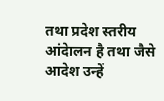तथा प्रदेश स्तरीय आंदेालन है तथा जैसे आदेश उन्हें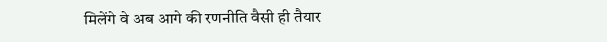मिलेंगे वे अब आगे की रणनीति वैसी ही तैयार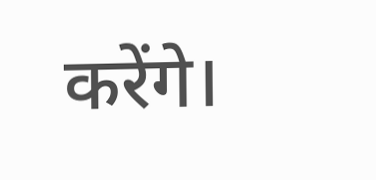करेंगे।